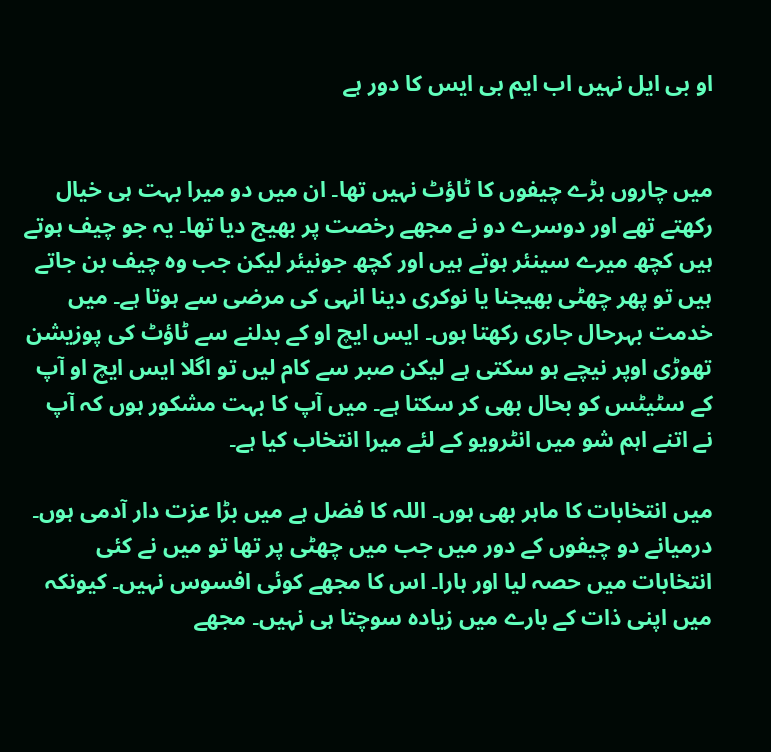او بی ایل نہیں اب ایم بی ایس کا دور ہے


میں چاروں بڑے چیفوں کا ٹاؤٹ نہیں تھا۔ ان میں دو میرا بہت ہی خیال رکھتے تھے اور دوسرے دو نے مجھے رخصت پر بھیج دیا تھا۔ یہ جو چیف ہوتے ہیں کچھ میرے سینئر ہوتے ہیں اور کچھ جونیئر لیکن جب وہ چیف بن جاتے ہیں تو پھر چھٹی بھیجنا یا نوکری دینا انہی کی مرضی سے ہوتا ہے۔ میں خدمت بہرحال جاری رکھتا ہوں۔ ایس ایچ او کے بدلنے سے ٹاؤٹ کی پوزیشن تھوڑی اوپر نیچے ہو سکتی ہے لیکن صبر سے کام لیں تو اگلا ایس ایچ او آپ کے سٹیٹس کو بحال بھی کر سکتا ہے۔ میں آپ کا بہت مشکور ہوں کہ آپ نے اتنے اہم شو میں انٹرویو کے لئے میرا انتخاب کیا ہے۔

میں انتخابات کا ماہر بھی ہوں۔ اللہ کا فضل ہے میں بڑا عزت دار آدمی ہوں۔ درمیانے دو چیفوں کے دور میں جب میں چھٹی پر تھا تو میں نے کئی انتخابات میں حصہ لیا اور ہارا۔ اس کا مجھے کوئی افسوس نہیں۔ کیونکہ میں اپنی ذات کے بارے میں زیادہ سوچتا ہی نہیں۔ مجھے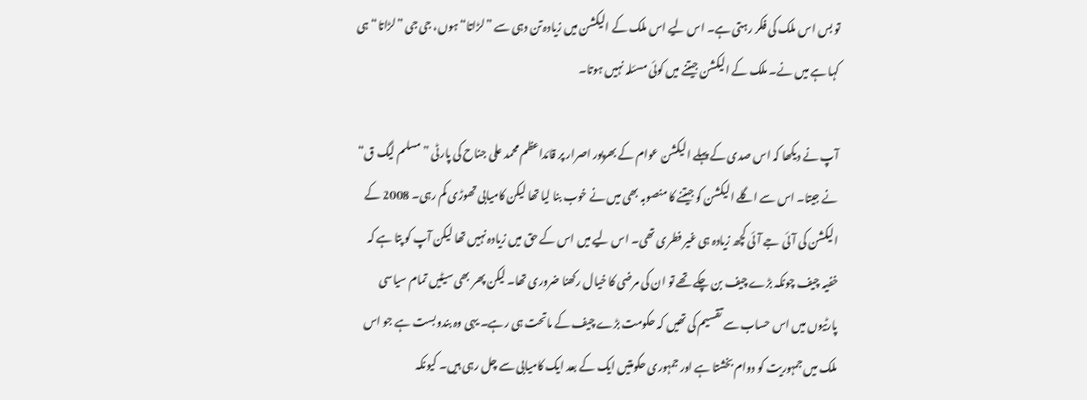تو بس اس ملک کی فکر رہتی ہے۔ اس لیے اس ملک کے الیکشن میں زیادہ تن دہی سے ”لڑاتا“ ہوں، جی جی ”لڑاتا“ ہی کہا ہے میں نے۔ ملک کے الیکشن جیتنے میں کوئی مسئلہ نہیں ہوتا۔

آپ نے دیکھا کہ اس صدی کے پہلے الیکشن عوام کے بھرپور اصرار پر قائداعظم محمد علی جناح کی پارٹی ”مسلم لیگ ق“ نے جیتا۔ اس سے اگلے الیکشن کو جیتنے کا منصوبہ بھی میں نے خوب بنا لیا تھا لیکن کامیابی تھوڑی کم رہی۔ 2008 کے الیکشن کی آئی جے آئی کچھ زیادہ ہی غیر فطری تھی۔ اس لیے میں اس کے حق میں زیادہ نہیں تھا لیکن آپ کو پتا ہے کہ خفیہ چیف چونکہ بڑے چیف بن چکے تھے تو ان کی مرضی کا خیال رکھنا ضروری تھا۔ لیکن پھر بھی سیٹیں تمام سیاسی پارٹیوں میں اس حساب سے تقسیم کی تھیں کہ حکومت بڑے چیف کے ماتحت ہی رہے۔ یہی وہ بندوبست ہے جو اس ملک میں جمہوریت کو دوام بخشتا ہے اور جمہوری حکومتیں ایک کے بعد ایک کامیابی سے چل رہی ہیں۔ کیونکہ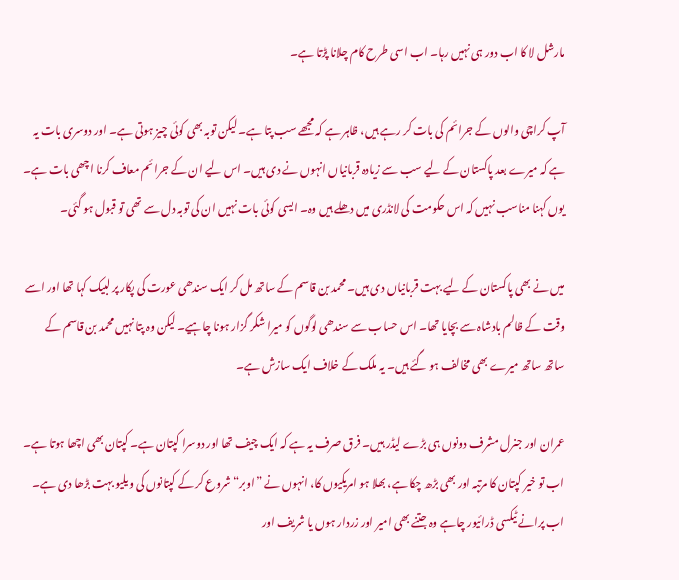مارشل لا کا اب دور ہی نہیں رہا۔ اب اسی طرح کام چلانا پڑتا ہے۔

آپ کراچی والوں کے جرائم کی بات کر رہے ہیں، ظاہر ہے کہ مجھے سب پتا ہے۔ لیکن توبہ بھی کوئی چیز ہوتی ہے۔ اور دوسری بات یہ ہے کہ میرے بعد پاکستان کے لیے سب سے زیادہ قربانیاں انہوں نے دی ہیں۔ اس لیے ان کے جرائم معاف کرنا اچھی بات ہے۔ یوں کہنا مناسب نہیں کہ اس حکومت کی لانڈری میں دھلے ہیں وہ۔ ایسی کوئی بات نہیں ان کی توبہ دل سے تھی تو قبول ہو گئی۔

میں نے بھی پاکستان کے لیے بہت قربانیاں دی ہیں۔ محمد بن قاسم کے ساتھ مل کر ایک سندھی عورت کی پکار پر لبیک کہا تھا اور اسے وقت کے ظالم بادشاہ سے بچایا تھا۔ اس حساب سے سندھی لوگوں کو میرا شکر گزار ہونا چاہیے۔ لیکن وہ پتا نہیں محمد بن قاسم کے ساتھ ساتھ میرے بھی مخالف ہو گئے ہیں۔ یہ ملک کے خلاف ایک سازش ہے۔

عمران اور جنرل مشرف دونوں ہی بڑے لیڈر ہیں۔ فرق صرف یہ ہے کہ ایک چیف تھا اور دوسرا کپتان ہے۔ کپتان بھی اچھا ہوتا ہے۔ اب تو خیر کپتان کا مرتبہ اور بھی بڑھ چکا ہے، بھلا ہو امریکیوں کا، انہوں نے ”اوبر“ شروع کر کے کپتانوں کی ویلیو بہت بڑھا دی ہے۔ اب پرانے ٹیکسی ڈرائیور چاہے وہ جتنے بھی امیر اور زردار ہوں یا شریف اور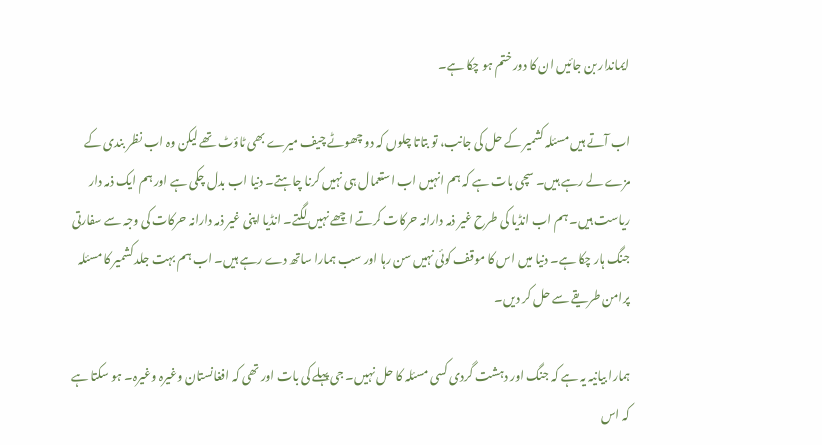ایماندار بن جائیں ان کا دور ختم ہو چکا ہے۔

اب آتے ہیں مسئلہ کشمیر کے حل کی جانب، تو بتاتا چلوں کہ دو چھوٹے چیف میرے بھی ٹاؤٹ تھے لیکن وہ اب نظر بندی کے مزے لے رہے ہیں۔ سچی بات ہے کہ ہم انہیں اب استعمال ہی نہیں کرنا چاہتے۔ دنیا اب بدل چکی ہے اور ہم ایک ذمہ دار ریاست ہیں۔ ہم اب انڈیا کی طرح غیر ذمہ دارانہ حرکات کرتے اچھے نہیں لگتے۔ انڈیا اپنی غیر ذمہ دارانہ حرکات کی وجہ سے سفارتی جنگ ہار چکا ہے۔ دنیا میں اس کا موقف کوئی نہیں سن رہا اور سب ہمارا ساتھ دے رہے ہیں۔ اب ہم بہت جلد کشمیر کا مسئلہ پرامن طریقے سے حل کر دیں۔

ہمارا بیانیہ یہ ہے کہ جنگ اور دہشت گردی کسی مسئلہ کا حل نہیں۔ جی پہلے کی بات اور تھی کہ افغانستان وغیرہ وغیرہ۔ ہو سکتا ہے کہ اس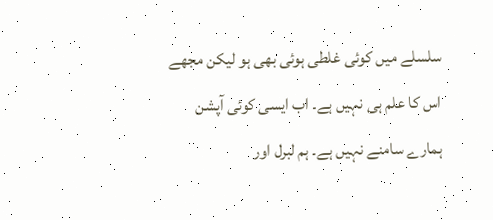سلسلے میں کوئی غلطی ہوئی بھی ہو لیکن مجھے اس کا علم ہی نہیں ہے۔ اب ایسی کوئی آپشن ہمارے سامنے نہیں ہے۔ ہم لبرل اور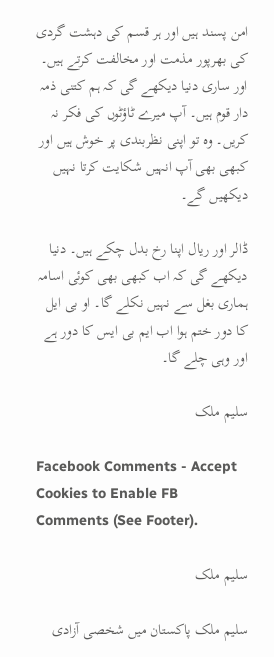امن پسند ہیں اور ہر قسم کی دہشت گردی کی بھرپور مذمت اور مخالفت کرتے ہیں۔ اور ساری دنیا دیکھے گی کہ ہم کتنی ذمہ دار قوم ہیں۔ آپ میرے ٹاؤٹوں کی فکر نہ کریں۔ وہ تو اپنی نظربندی پر خوش ہیں اور کبھی بھی آپ انہیں شکایت کرتا نہیں دیکھیں گے۔

ڈالر اور ریال اپنا رخ بدل چکے ہیں۔ دنیا دیکھے گی کہ اب کبھی بھی کوئی اسامہ ہماری بغل سے نہیں نکلے گا۔ او بی ایل کا دور ختم ہوا اب ایم بی ایس کا دور ہے اور وہی چلے گا۔

سلیم ملک

Facebook Comments - Accept Cookies to Enable FB Comments (See Footer).

سلیم ملک

سلیم ملک پاکستان میں شخصی آزادی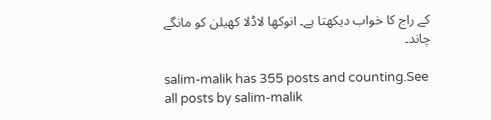کے راج کا خواب دیکھتا ہے۔ انوکھا لاڈلا کھیلن کو مانگے چاند۔

salim-malik has 355 posts and counting.See all posts by salim-malik